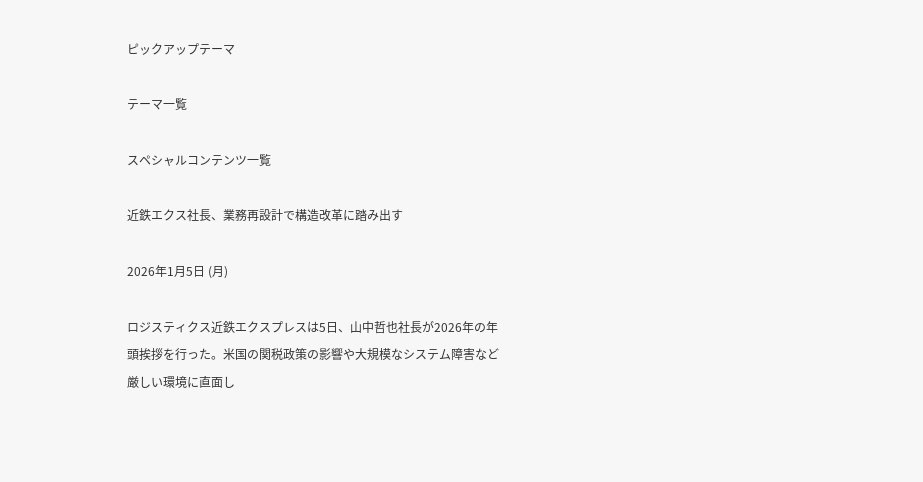ピックアップテーマ

テーマ一覧

スペシャルコンテンツ一覧

近鉄エクス社長、業務再設計で構造改革に踏み出す

2026年1月5日 (月)

ロジスティクス近鉄エクスプレスは5日、山中哲也社長が2026年の年頭挨拶を行った。米国の関税政策の影響や大規模なシステム障害など厳しい環境に直面し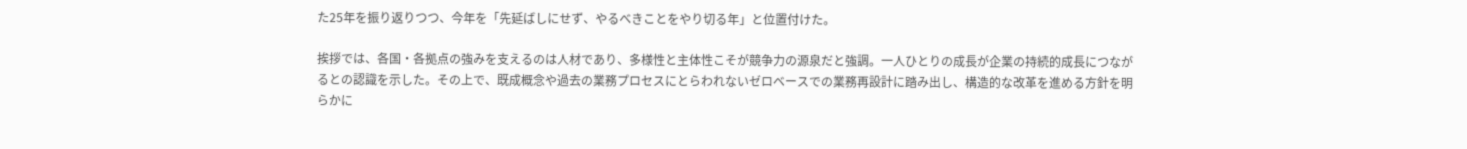た25年を振り返りつつ、今年を「先延ばしにせず、やるべきことをやり切る年」と位置付けた。

挨拶では、各国・各拠点の強みを支えるのは人材であり、多様性と主体性こそが競争力の源泉だと強調。一人ひとりの成長が企業の持続的成長につながるとの認識を示した。その上で、既成概念や過去の業務プロセスにとらわれないゼロベースでの業務再設計に踏み出し、構造的な改革を進める方針を明らかに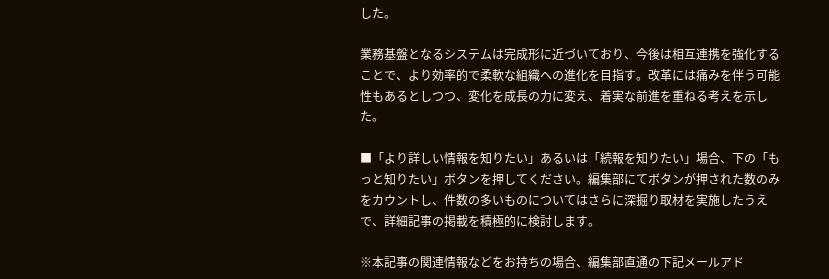した。

業務基盤となるシステムは完成形に近づいており、今後は相互連携を強化することで、より効率的で柔軟な組織への進化を目指す。改革には痛みを伴う可能性もあるとしつつ、変化を成長の力に変え、着実な前進を重ねる考えを示した。

■「より詳しい情報を知りたい」あるいは「続報を知りたい」場合、下の「もっと知りたい」ボタンを押してください。編集部にてボタンが押された数のみをカウントし、件数の多いものについてはさらに深掘り取材を実施したうえで、詳細記事の掲載を積極的に検討します。

※本記事の関連情報などをお持ちの場合、編集部直通の下記メールアド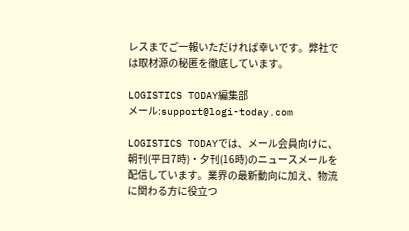レスまでご一報いただければ幸いです。弊社では取材源の秘匿を徹底しています。

LOGISTICS TODAY編集部
メール:support@logi-today.com

LOGISTICS TODAYでは、メール会員向けに、朝刊(平日7時)・夕刊(16時)のニュースメールを配信しています。業界の最新動向に加え、物流に関わる方に役立つ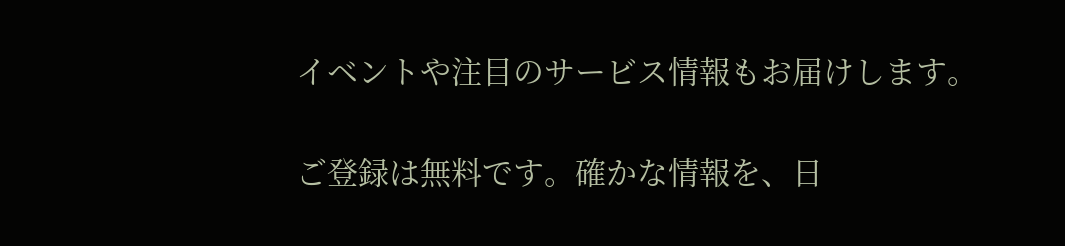イベントや注目のサービス情報もお届けします。

ご登録は無料です。確かな情報を、日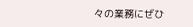々の業務にぜひ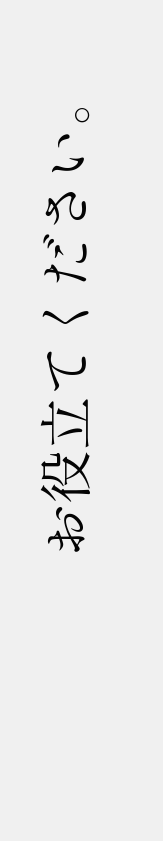お役立てください。